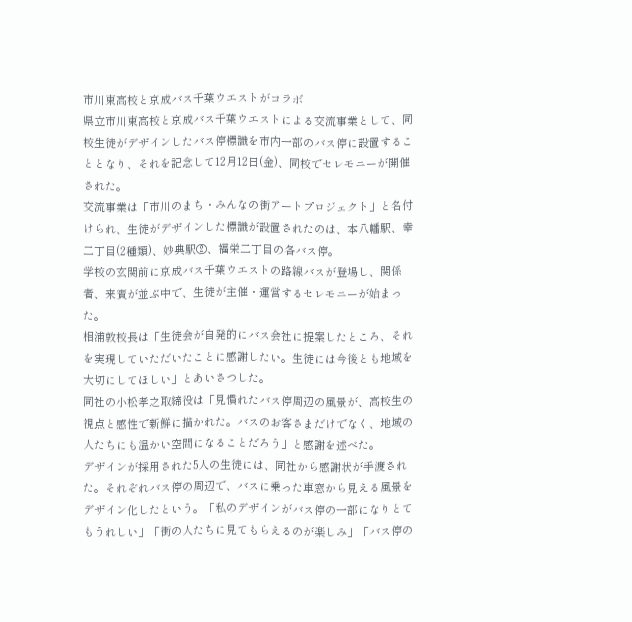市川東高校と京成バス千葉ウエストがコラボ
県立市川東高校と京成バス千葉ウエストによる交流事業として、同校生徒がデザインしたバス停標識を市内一部のバス停に設置することとなり、それを記念して12月12日(金)、同校でセレモニーが開催された。
交流事業は「市川のまち・みんなの街アートプロジェクト」と名付けられ、生徒がデザインした標識が設置されたのは、本八幡駅、幸二丁目(2種類)、妙典駅②、福栄二丁目の各バス停。
学校の玄関前に京成バス千葉ウエストの路線バスが登場し、関係者、来賓が並ぶ中で、生徒が主催・運営するセレモニーが始まった。
相浦敦校長は「生徒会が自発的にバス会社に提案したところ、それを実現していただいたことに感謝したい。生徒には今後とも地域を大切にしてほしい」とあいさつした。
同社の小松孝之取締役は「見慣れたバス停周辺の風景が、高校生の視点と感性で新鮮に描かれた。バスのお客さまだけでなく、地域の人たちにも温かい空間になることだろう」と感謝を述べた。
デザインが採用された5人の生徒には、同社から感謝状が手渡された。それぞれバス停の周辺で、バスに乗った車窓から見える風景をデザイン化したという。「私のデザインがバス停の一部になりとてもうれしい」「街の人たちに見てもらえるのが楽しみ」「バス停の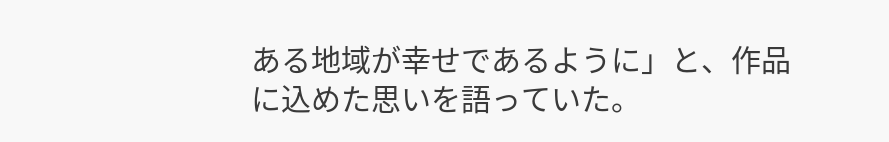ある地域が幸せであるように」と、作品に込めた思いを語っていた。